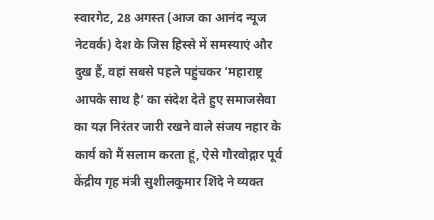स्वारगेट, 28 अगस्त (आज का आनंद न्यूज नेटवर्क) देश के जिस हिस्से में समस्याएं और दुख हैं, वहां सबसे पहले पहुंचकर ‘महाराष्ट्र आपके साथ है’ का संदेश देते हुए समाजसेवा का यज्ञ निरंतर जारी रखने वाले संजय नहार के कार्य को मैं सलाम करता हूं, ऐसे गौरवोद्गार पूर्व केंद्रीय गृह मंत्री सुशीलकुमार शिंदे ने व्यक्त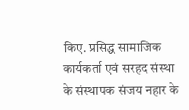किए. प्रसिद्ध सामाजिक कार्यकर्ता एवं सरहद संस्था के संस्थापक संजय नहार के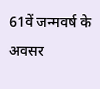61वें जन्मवर्ष के अवसर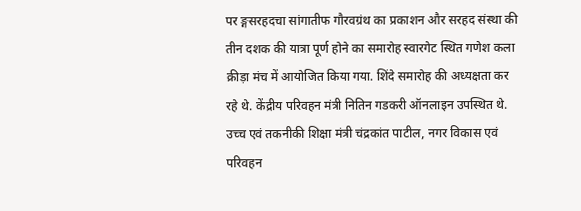पर ङ्गसरहदचा सांगातीफ गौरवग्रंथ का प्रकाशन और सरहद संस्था की तीन दशक की यात्रा पूर्ण होने का समारोह स्वारगेट स्थित गणेश कला क्रीड़ा मंच में आयोजित किया गया. शिंदे समारोह की अध्यक्षता कर रहे थे. केंद्रीय परिवहन मंत्री नितिन गडकरी ऑनलाइन उपस्थित थे. उच्च एवं तकनीकी शिक्षा मंत्री चंद्रकांत पाटील, नगर विकास एवं परिवहन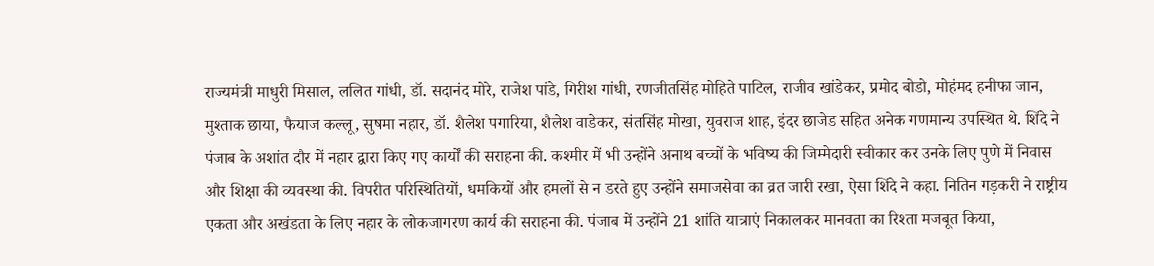राज्यमंत्री माधुरी मिसाल, ललित गांधी, डॉ. सदानंद मोरे, राजेश पांडे, गिरीश गांधी, रणजीतसिंह मोहिते पाटिल, राजीव खांडेकर, प्रमोद बोडो, मोहंमद हनीफा जान, मुश्ताक छाया, फैयाज कल्लू, सुषमा नहार, डॉ. शैलेश पगारिया, शैलेश वाडेकर, संतसिंह मोखा, युवराज शाह, इंदर छाजेड सहित अनेक गणमान्य उपस्थित थे. शिंदे ने पंजाब के अशांत दौर में नहार द्वारा किए गए कार्यों की सराहना की. कश्मीर में भी उन्होंने अनाथ बच्चों के भविष्य की जिम्मेदारी स्वीकार कर उनके लिए पुणे में निवास और शिक्षा की व्यवस्था की. विपरीत परिस्थितियों, धमकियों और हमलों से न डरते हुए उन्होंने समाजसेवा का व्रत जारी रखा, ऐसा शिंदे ने कहा. नितिन गड़करी ने राष्ट्रीय एकता और अखंडता के लिए नहार के लोकजागरण कार्य की सराहना की. पंजाब में उन्होंने 21 शांति यात्राएं निकालकर मानवता का रिश्ता मजबूत किया,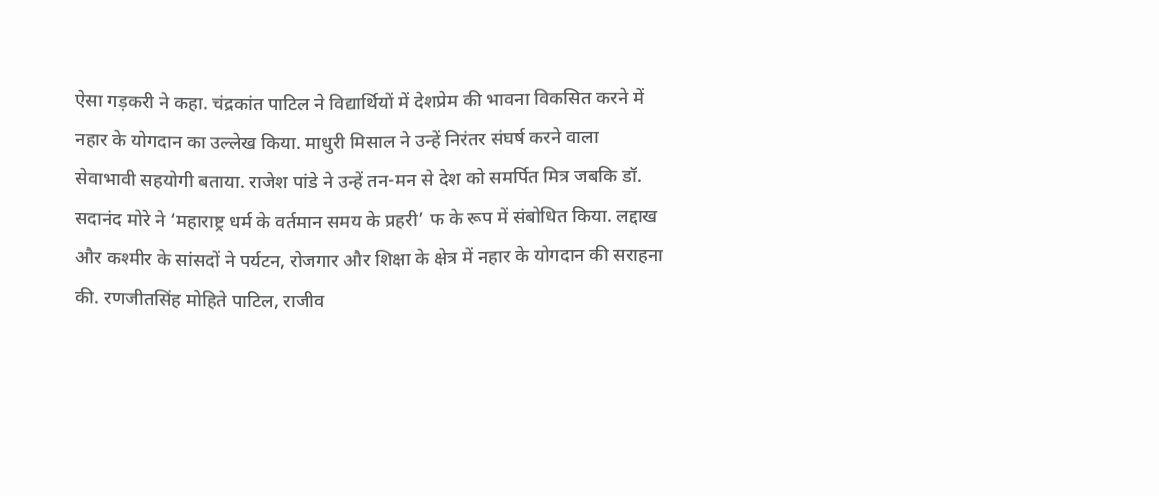ऐसा गड़करी ने कहा. चंद्रकांत पाटिल ने विद्यार्थियों में देशप्रेम की भावना विकसित करने में नहार के योगदान का उल्लेख किया. माधुरी मिसाल ने उन्हें निरंतर संघर्ष करने वाला सेवाभावी सहयोगी बताया. राजेश पांडे ने उन्हें तन-मन से देश को समर्पित मित्र जबकि डॉ. सदानंद मोरे ने ‘महाराष्ट्र धर्म के वर्तमान समय के प्रहरी’ फ के रूप में संबोधित किया. लद्दाख और कश्मीर के सांसदों ने पर्यटन, रोजगार और शिक्षा के क्षेत्र में नहार के योगदान की सराहना की. रणजीतसिंह मोहिते पाटिल, राजीव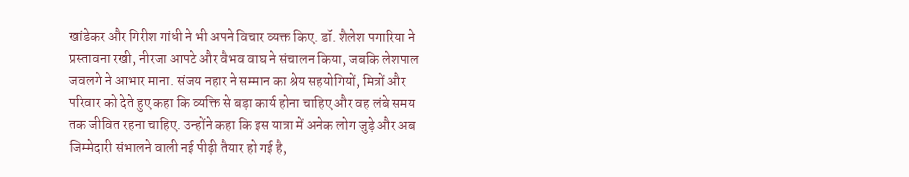खांडेकर और गिरीश गांधी ने भी अपने विचार व्यक्त किए. डॉ. शैलेश पगारिया ने प्रस्तावना रखी, नीरजा आपटे और वैभव वाघ ने संचालन किया, जबकि लेशपाल जवलगे ने आभार माना. संजय नहार ने सम्मान का श्रेय सहयोगियों, मित्रों और परिवार को देते हुए कहा कि व्यक्ति से बड़ा कार्य होना चाहिए और वह लंबे समय तक जीवित रहना चाहिए. उन्होंने कहा कि इस यात्रा में अनेक लोग जुड़े और अब जिम्मेदारी संभालने वाली नई पीढ़ी तैयार हो गई है,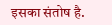इसका संतोष है.